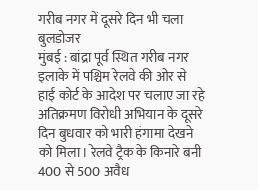गरीब नगर में दूसरे दिन भी चला बुलडोजर
मुंबई : बांद्रा पूर्व स्थित गरीब नगर इलाके में पश्चिम रेलवे की ओर से हाई कोर्ट के आदेश पर चलाए जा रहे अतिक्रमण विरोधी अभियान के दूसरे दिन बुधवार को भारी हंगामा देखने को मिला। रेलवे ट्रैक के किनारे बनी 400 से 500 अवैध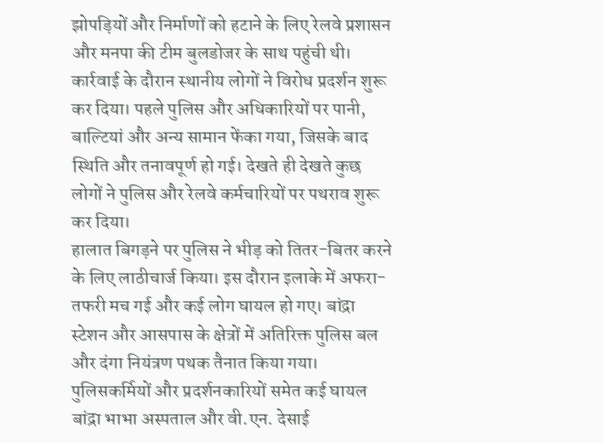झोपड़ियों और निर्माणों को हटाने के लिए रेलवे प्रशासन और मनपा की टीम बुलडोजर के साथ पहुंची थी।
कार्रवाई के दौरान स्थानीय लोगों ने विरोध प्रदर्शन शुरू कर दिया। पहले पुलिस और अधिकारियों पर पानी, बाल्टियां और अन्य सामान फेंका गया, जिसके बाद स्थिति और तनावपूर्ण हो गई। देखते ही देखते कुछ लोगों ने पुलिस और रेलवे कर्मचारियों पर पथराव शुरू कर दिया।
हालात बिगड़ने पर पुलिस ने भीड़ को तितर-बितर करने के लिए लाठीचार्ज किया। इस दौरान इलाके में अफरा-तफरी मच गई और कई लोग घायल हो गए। बांद्रा स्टेशन और आसपास के क्षेत्रों में अतिरिक्त पुलिस बल और दंगा नियंत्रण पथक तैनात किया गया।
पुलिसकर्मियों और प्रदर्शनकारियों समेत कई घायल
बांद्रा भाभा अस्पताल और वी.एन. देसाई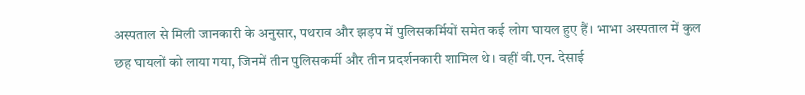अस्पताल से मिली जानकारी के अनुसार, पथराव और झड़प में पुलिसकर्मियों समेत कई लोग घायल हुए हैं। भाभा अस्पताल में कुल छह घायलों को लाया गया, जिनमें तीन पुलिसकर्मी और तीन प्रदर्शनकारी शामिल थे। वहीं वी.एन. देसाई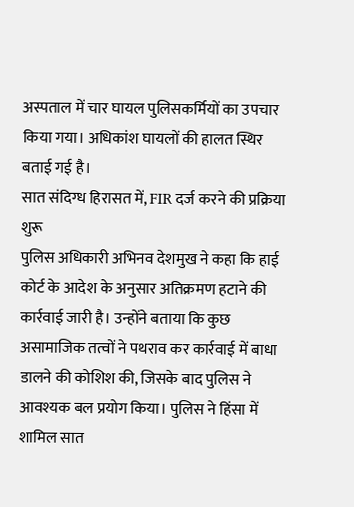अस्पताल में चार घायल पुलिसकर्मियों का उपचार किया गया। अधिकांश घायलों की हालत स्थिर बताई गई है।
सात संदिग्ध हिरासत में, FIR दर्ज करने की प्रक्रिया शुरू
पुलिस अधिकारी अभिनव देशमुख ने कहा कि हाई कोर्ट के आदेश के अनुसार अतिक्रमण हटाने की कार्रवाई जारी है। उन्होंने बताया कि कुछ असामाजिक तत्वों ने पथराव कर कार्रवाई में बाधा डालने की कोशिश की, जिसके बाद पुलिस ने आवश्यक बल प्रयोग किया। पुलिस ने हिंसा में शामिल सात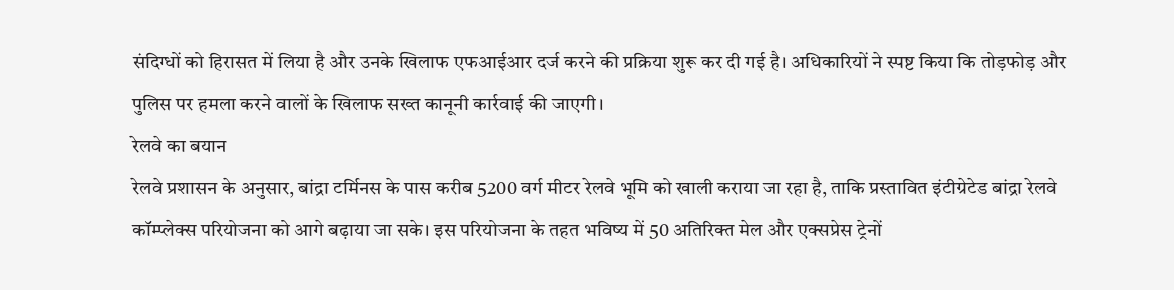संदिग्धों को हिरासत में लिया है और उनके खिलाफ एफआईआर दर्ज करने की प्रक्रिया शुरू कर दी गई है। अधिकारियों ने स्पष्ट किया कि तोड़फोड़ और पुलिस पर हमला करने वालों के खिलाफ सख्त कानूनी कार्रवाई की जाएगी।
रेलवे का बयान
रेलवे प्रशासन के अनुसार, बांद्रा टर्मिनस के पास करीब 5200 वर्ग मीटर रेलवे भूमि को खाली कराया जा रहा है, ताकि प्रस्तावित इंटीग्रेटेड बांद्रा रेलवे कॉम्प्लेक्स परियोजना को आगे बढ़ाया जा सके। इस परियोजना के तहत भविष्य में 50 अतिरिक्त मेल और एक्सप्रेस ट्रेनों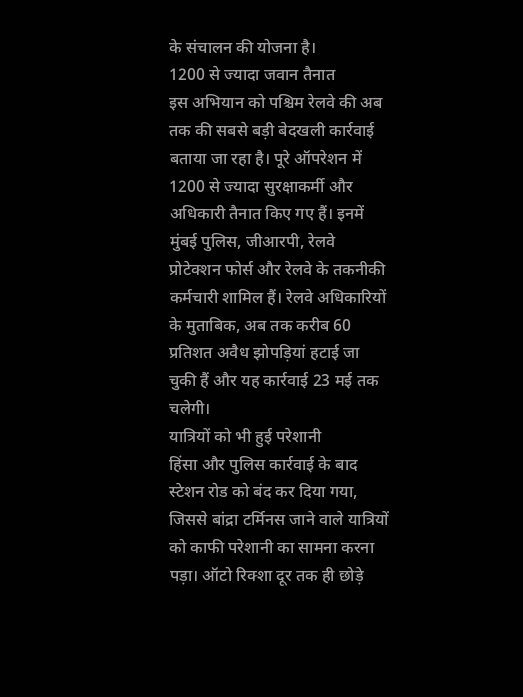के संचालन की योजना है।
1200 से ज्यादा जवान तैनात
इस अभियान को पश्चिम रेलवे की अब तक की सबसे बड़ी बेदखली कार्रवाई बताया जा रहा है। पूरे ऑपरेशन में 1200 से ज्यादा सुरक्षाकर्मी और अधिकारी तैनात किए गए हैं। इनमें मुंबई पुलिस, जीआरपी, रेलवे प्रोटेक्शन फोर्स और रेलवे के तकनीकी कर्मचारी शामिल हैं। रेलवे अधिकारियों के मुताबिक, अब तक करीब 60 प्रतिशत अवैध झोपड़ियां हटाई जा चुकी हैं और यह कार्रवाई 23 मई तक चलेगी।
यात्रियों को भी हुई परेशानी
हिंसा और पुलिस कार्रवाई के बाद स्टेशन रोड को बंद कर दिया गया, जिससे बांद्रा टर्मिनस जाने वाले यात्रियों को काफी परेशानी का सामना करना पड़ा। ऑटो रिक्शा दूर तक ही छोड़े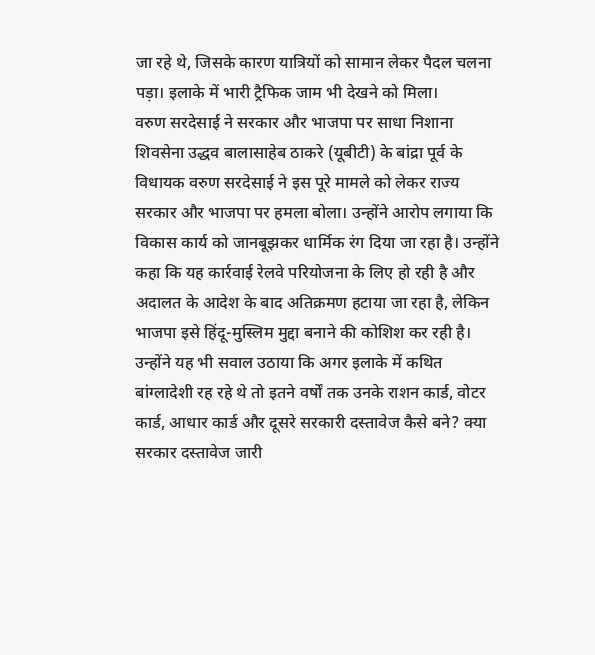जा रहे थे, जिसके कारण यात्रियों को सामान लेकर पैदल चलना पड़ा। इलाके में भारी ट्रैफिक जाम भी देखने को मिला।
वरुण सरदेसाई ने सरकार और भाजपा पर साधा निशाना
शिवसेना उद्धव बालासाहेब ठाकरे (यूबीटी) के बांद्रा पूर्व के विधायक वरुण सरदेसाई ने इस पूरे मामले को लेकर राज्य सरकार और भाजपा पर हमला बोला। उन्होंने आरोप लगाया कि विकास कार्य को जानबूझकर धार्मिक रंग दिया जा रहा है। उन्होंने कहा कि यह कार्रवाई रेलवे परियोजना के लिए हो रही है और अदालत के आदेश के बाद अतिक्रमण हटाया जा रहा है, लेकिन भाजपा इसे हिंदू-मुस्लिम मुद्दा बनाने की कोशिश कर रही है। उन्होंने यह भी सवाल उठाया कि अगर इलाके में कथित बांग्लादेशी रह रहे थे तो इतने वर्षों तक उनके राशन कार्ड, वोटर कार्ड, आधार कार्ड और दूसरे सरकारी दस्तावेज कैसे बने? क्या सरकार दस्तावेज जारी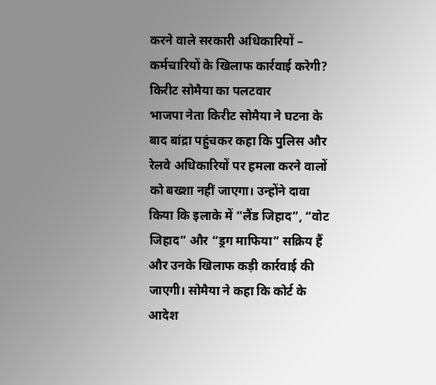करने वाले सरकारी अधिकारियों – कर्मचारियों के खिलाफ कार्रवाई करेगी?
किरीट सोमैया का पलटवार
भाजपा नेता किरीट सोमैया ने घटना के बाद बांद्रा पहुंचकर कहा कि पुलिस और रेलवे अधिकारियों पर हमला करने वालों को बख्शा नहीं जाएगा। उन्होंने दावा किया कि इलाके में “लैंड जिहाद”, “वोट जिहाद” और “ड्रग माफिया” सक्रिय हैं और उनके खिलाफ कड़ी कार्रवाई की जाएगी। सोमैया ने कहा कि कोर्ट के आदेश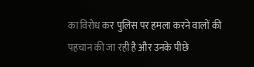का विरोध कर पुलिस पर हमला करने वालों की पहचान की जा रही है और उनके पीछे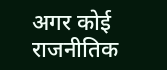अगर कोई राजनीतिक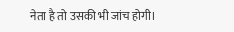नेता है तो उसकी भी जांच होगी।